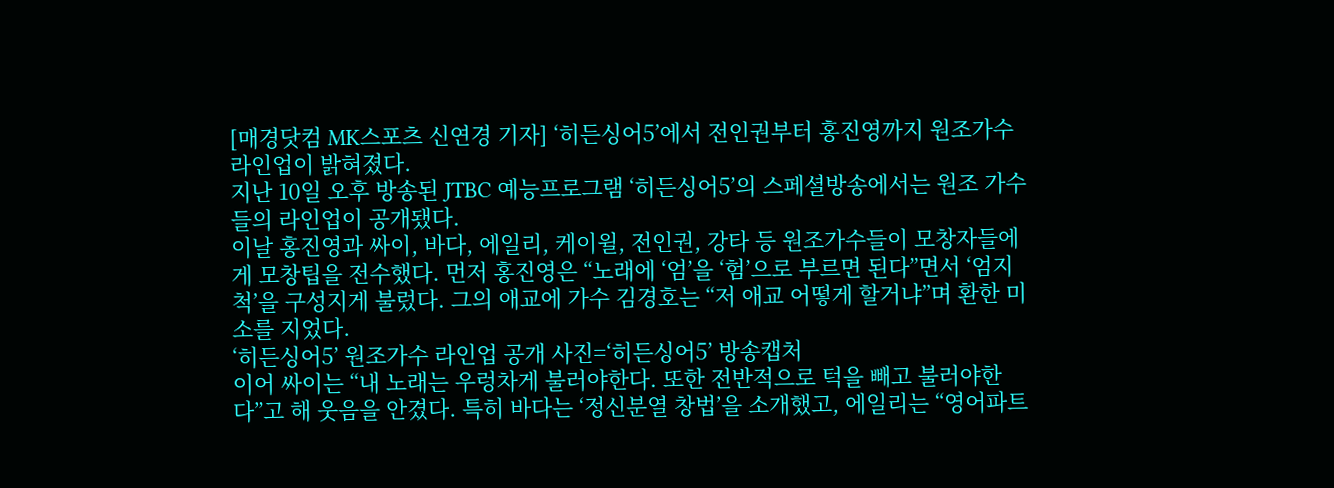[매경닷컴 MK스포츠 신연경 기자] ‘히든싱어5’에서 전인권부터 홍진영까지 원조가수 라인업이 밝혀졌다.
지난 10일 오후 방송된 JTBC 예능프로그램 ‘히든싱어5’의 스페셜방송에서는 원조 가수들의 라인업이 공개됐다.
이날 홍진영과 싸이, 바다, 에일리, 케이윌, 전인권, 강타 등 원조가수들이 모창자들에게 모창팁을 전수했다. 먼저 홍진영은 “노래에 ‘엄’을 ‘험’으로 부르면 된다”면서 ‘엄지 척’을 구성지게 불렀다. 그의 애교에 가수 김경호는 “저 애교 어떻게 할거냐”며 환한 미소를 지었다.
‘히든싱어5’ 원조가수 라인업 공개 사진=‘히든싱어5’ 방송캡처
이어 싸이는 “내 노래는 우렁차게 불러야한다. 또한 전반적으로 턱을 빼고 불러야한다”고 해 웃음을 안겼다. 특히 바다는 ‘정신분열 창법’을 소개했고, 에일리는 “영어파트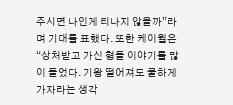주시면 나인게 티나지 않을까”라며 기대를 표했다. 또한 케이윌은 “상처받고 가신 형들 이야기를 많이 들었다. 기왕 떨어져도 쿨하게 가자라는 생각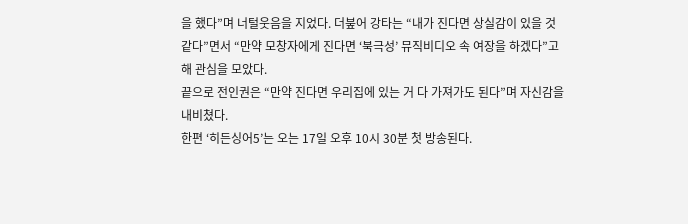을 했다”며 너털웃음을 지었다. 더붚어 강타는 “내가 진다면 상실감이 있을 것 같다”면서 “만약 모창자에게 진다면 ‘북극성’ 뮤직비디오 속 여장을 하겠다”고 해 관심을 모았다.
끝으로 전인권은 “만약 진다면 우리집에 있는 거 다 가져가도 된다”며 자신감을 내비쳤다.
한편 ‘히든싱어5’는 오는 17일 오후 10시 30분 첫 방송된다.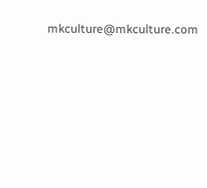mkculture@mkculture.com